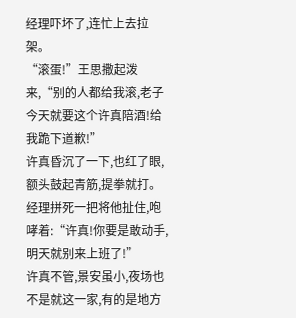经理吓坏了,连忙上去拉架。
“滚蛋!”王思撒起泼来,“别的人都给我滚,老子今天就要这个许真陪酒!给我跪下道歉!”
许真昏沉了一下,也红了眼,额头鼓起青筋,提拳就打。
经理拼死一把将他扯住,咆哮着:“许真!你要是敢动手,明天就别来上班了!”
许真不管,景安虽小,夜场也不是就这一家,有的是地方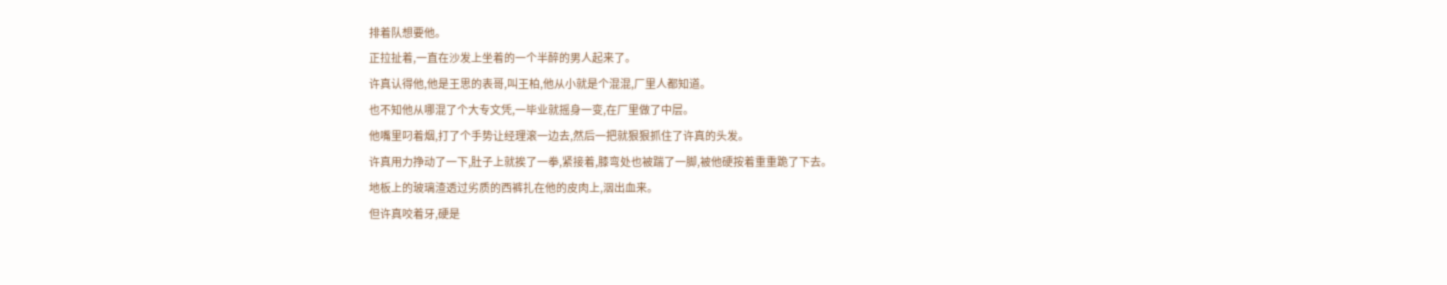排着队想要他。
正拉扯着,一直在沙发上坐着的一个半醉的男人起来了。
许真认得他,他是王思的表哥,叫王柏,他从小就是个混混,厂里人都知道。
也不知他从哪混了个大专文凭,一毕业就摇身一变,在厂里做了中层。
他嘴里叼着烟,打了个手势让经理滚一边去,然后一把就狠狠抓住了许真的头发。
许真用力挣动了一下,肚子上就挨了一拳,紧接着,膝弯处也被踹了一脚,被他硬按着重重跪了下去。
地板上的玻璃渣透过劣质的西裤扎在他的皮肉上,洇出血来。
但许真咬着牙,硬是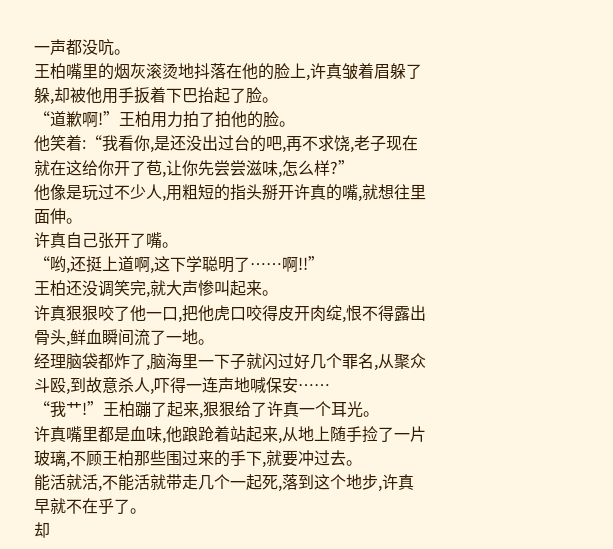一声都没吭。
王柏嘴里的烟灰滚烫地抖落在他的脸上,许真皱着眉躲了躲,却被他用手扳着下巴抬起了脸。
“道歉啊!”王柏用力拍了拍他的脸。
他笑着:“我看你,是还没出过台的吧,再不求饶,老子现在就在这给你开了苞,让你先尝尝滋味,怎么样?”
他像是玩过不少人,用粗短的指头掰开许真的嘴,就想往里面伸。
许真自己张开了嘴。
“哟,还挺上道啊,这下学聪明了……啊!!”
王柏还没调笑完,就大声惨叫起来。
许真狠狠咬了他一口,把他虎口咬得皮开肉绽,恨不得露出骨头,鲜血瞬间流了一地。
经理脑袋都炸了,脑海里一下子就闪过好几个罪名,从聚众斗殴,到故意杀人,吓得一连声地喊保安……
“我艹!”王柏蹦了起来,狠狠给了许真一个耳光。
许真嘴里都是血味,他踉跄着站起来,从地上随手捡了一片玻璃,不顾王柏那些围过来的手下,就要冲过去。
能活就活,不能活就带走几个一起死,落到这个地步,许真早就不在乎了。
却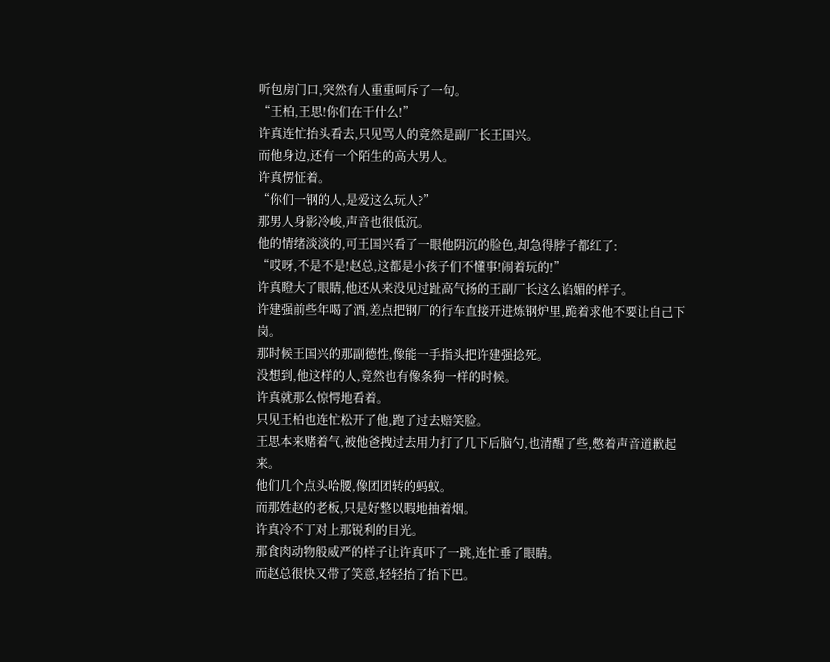听包房门口,突然有人重重呵斥了一句。
“王柏,王思!你们在干什么!”
许真连忙抬头看去,只见骂人的竟然是副厂长王国兴。
而他身边,还有一个陌生的高大男人。
许真愣怔着。
“你们一钢的人,是爱这么玩人?”
那男人身影冷峻,声音也很低沉。
他的情绪淡淡的,可王国兴看了一眼他阴沉的脸色,却急得脖子都红了:
“哎呀,不是不是!赵总,这都是小孩子们不懂事!闹着玩的!”
许真瞪大了眼睛,他还从来没见过趾高气扬的王副厂长这么谄媚的样子。
许建强前些年喝了酒,差点把钢厂的行车直接开进炼钢炉里,跪着求他不要让自己下岗。
那时候王国兴的那副德性,像能一手指头把许建强捻死。
没想到,他这样的人,竟然也有像条狗一样的时候。
许真就那么惊愕地看着。
只见王柏也连忙松开了他,跑了过去赔笑脸。
王思本来赌着气,被他爸拽过去用力打了几下后脑勺,也清醒了些,憋着声音道歉起来。
他们几个点头哈腰,像团团转的蚂蚁。
而那姓赵的老板,只是好整以暇地抽着烟。
许真冷不丁对上那锐利的目光。
那食肉动物般威严的样子让许真吓了一跳,连忙垂了眼睛。
而赵总很快又带了笑意,轻轻抬了抬下巴。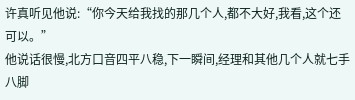许真听见他说:“你今天给我找的那几个人,都不大好,我看,这个还可以。”
他说话很慢,北方口音四平八稳,下一瞬间,经理和其他几个人就七手八脚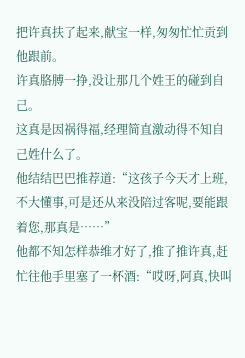把许真扶了起来,献宝一样,匆匆忙忙贡到他跟前。
许真胳膊一挣,没让那几个姓王的碰到自己。
这真是因祸得福,经理简直激动得不知自己姓什么了。
他结结巴巴推荐道:“这孩子今天才上班,不大懂事,可是还从来没陪过客呢,要能跟着您,那真是……”
他都不知怎样恭维才好了,推了推许真,赶忙往他手里塞了一杯酒:“哎呀,阿真,快叫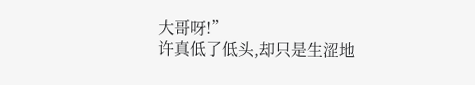大哥呀!”
许真低了低头,却只是生涩地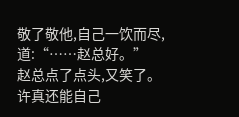敬了敬他,自己一饮而尽,道:“……赵总好。”
赵总点了点头,又笑了。
许真还能自己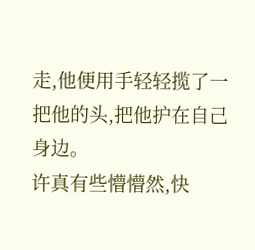走,他便用手轻轻揽了一把他的头,把他护在自己身边。
许真有些懵懵然,快